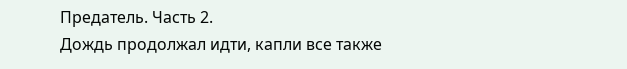Предатель. Часть 2.
Дождь продолжал идти, капли все также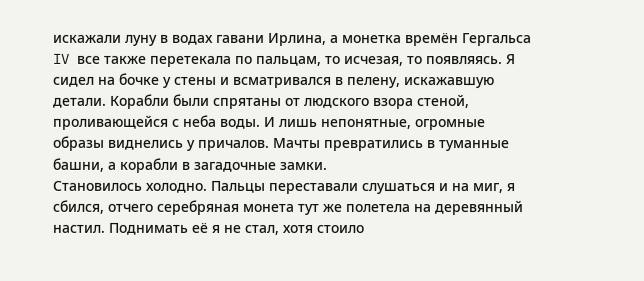искажали луну в водах гавани Ирлина, а монетка времён Гергальса IV все также перетекала по пальцам, то исчезая, то появляясь. Я сидел на бочке у стены и всматривался в пелену, искажавшую детали. Корабли были спрятаны от людского взора стеной, проливающейся с неба воды. И лишь непонятные, огромные образы виднелись у причалов. Мачты превратились в туманные башни, а корабли в загадочные замки.
Становилось холодно. Пальцы переставали слушаться и на миг, я сбился, отчего серебряная монета тут же полетела на деревянный настил. Поднимать её я не стал, хотя стоило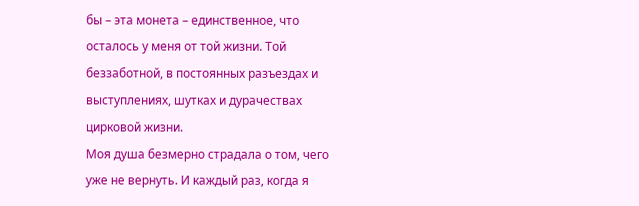бы – эта монета – единственное, что осталось у меня от той жизни. Той беззаботной, в постоянных разъездах и выступлениях, шутках и дурачествах цирковой жизни.
Моя душа безмерно страдала о том, чего уже не вернуть. И каждый раз, когда я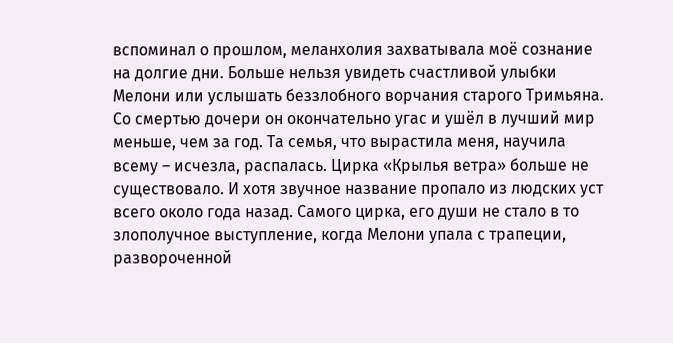вспоминал о прошлом, меланхолия захватывала моё сознание на долгие дни. Больше нельзя увидеть счастливой улыбки Мелони или услышать беззлобного ворчания старого Тримьяна. Со смертью дочери он окончательно угас и ушёл в лучший мир меньше, чем за год. Та семья, что вырастила меня, научила всему – исчезла, распалась. Цирка «Крылья ветра» больше не существовало. И хотя звучное название пропало из людских уст всего около года назад. Самого цирка, его души не стало в то злополучное выступление, когда Мелони упала с трапеции, развороченной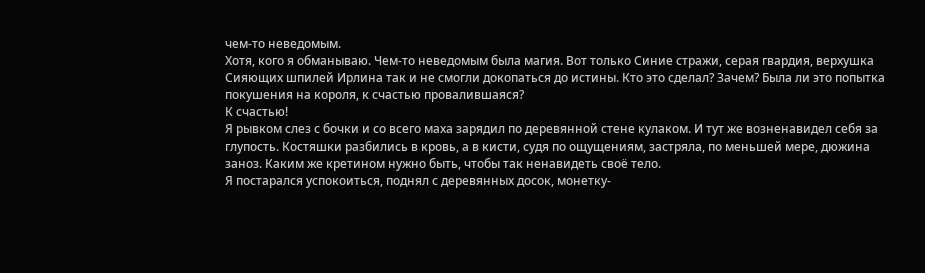чем-то неведомым.
Хотя, кого я обманываю. Чем-то неведомым была магия. Вот только Синие стражи, серая гвардия, верхушка Сияющих шпилей Ирлина так и не смогли докопаться до истины. Кто это сделал? Зачем? Была ли это попытка покушения на короля, к счастью провалившаяся?
К счастью!
Я рывком слез с бочки и со всего маха зарядил по деревянной стене кулаком. И тут же возненавидел себя за глупость. Костяшки разбились в кровь, а в кисти, судя по ощущениям, застряла, по меньшей мере, дюжина заноз. Каким же кретином нужно быть, чтобы так ненавидеть своё тело.
Я постарался успокоиться, поднял с деревянных досок, монетку-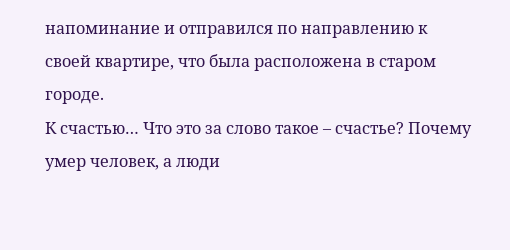напоминание и отправился по направлению к своей квартире, что была расположена в старом городе.
К счастью… Что это за слово такое – счастье? Почему умер человек, а люди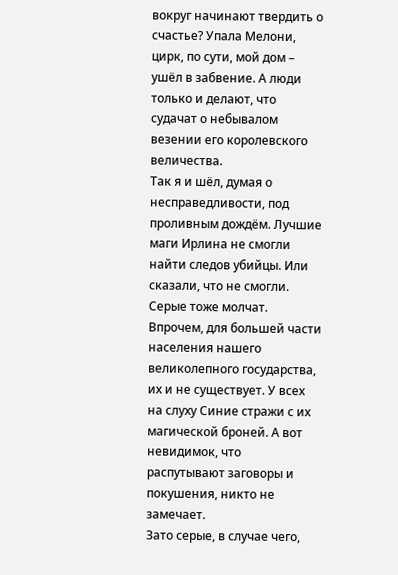вокруг начинают твердить о счастье? Упала Мелони, цирк, по сути, мой дом – ушёл в забвение. А люди только и делают, что судачат о небывалом везении его королевского величества.
Так я и шёл, думая о несправедливости, под проливным дождём. Лучшие маги Ирлина не смогли найти следов убийцы. Или сказали, что не смогли. Серые тоже молчат. Впрочем, для большей части населения нашего великолепного государства, их и не существует. У всех на слуху Синие стражи с их магической броней. А вот невидимок, что распутывают заговоры и покушения, никто не замечает.
Зато серые, в случае чего,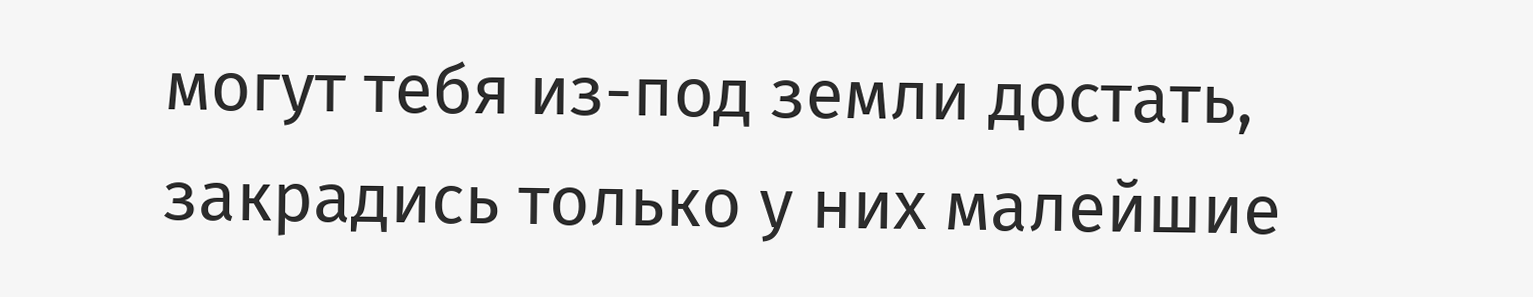могут тебя из-под земли достать, закрадись только у них малейшие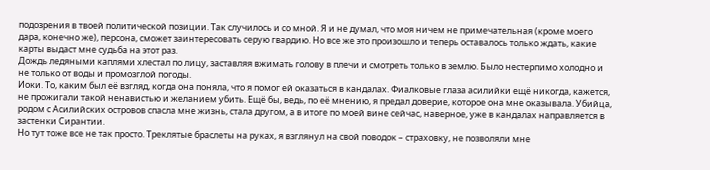подозрения в твоей политической позиции. Так случилось и со мной. Я и не думал, что моя ничем не примечательная (кроме моего дара, конечно же), персона, сможет заинтересовать серую гвардию. Но все же это произошло и теперь оставалось только ждать, какие карты выдаст мне судьба на этот раз.
Дождь ледяными каплями хлестал по лицу, заставляя вжимать голову в плечи и смотреть только в землю. Было нестерпимо холодно и не только от воды и промозглой погоды.
Иоки. То, каким был её взгляд, когда она поняла, что я помог ей оказаться в кандалах. Фиалковые глаза асилийки ещё никогда, кажется, не прожигали такой ненавистью и желанием убить. Ещё бы, ведь, по её мнению, я предал доверие, которое она мне оказывала. Убийца, родом с Асилийских островов спасла мне жизнь, стала другом, а в итоге по моей вине сейчас, наверное, уже в кандалах направляется в застенки Сирантии.
Но тут тоже все не так просто. Треклятые браслеты на руках, я взглянул на свой поводок – страховку, не позволяли мне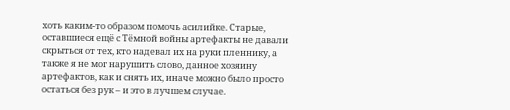хоть каким-то образом помочь асилийке. Старые, оставшиеся ещё с Тёмной войны артефакты не давали скрыться от тех, кто надевал их на руки пленнику, а также я не мог нарушить слово, данное хозяину артефактов, как и снять их, иначе можно было просто остаться без рук – и это в лучшем случае.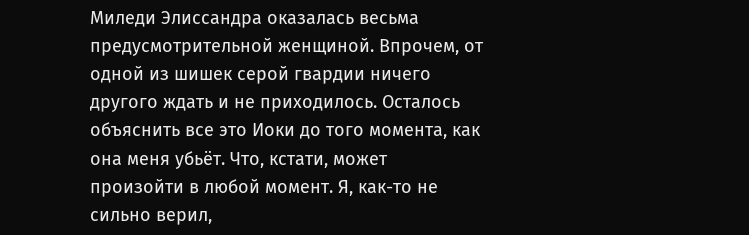Миледи Элиссандра оказалась весьма предусмотрительной женщиной. Впрочем, от одной из шишек серой гвардии ничего другого ждать и не приходилось. Осталось объяснить все это Иоки до того момента, как она меня убьёт. Что, кстати, может произойти в любой момент. Я, как-то не сильно верил,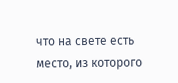что на свете есть место, из которого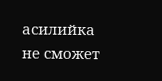асилийка не сможет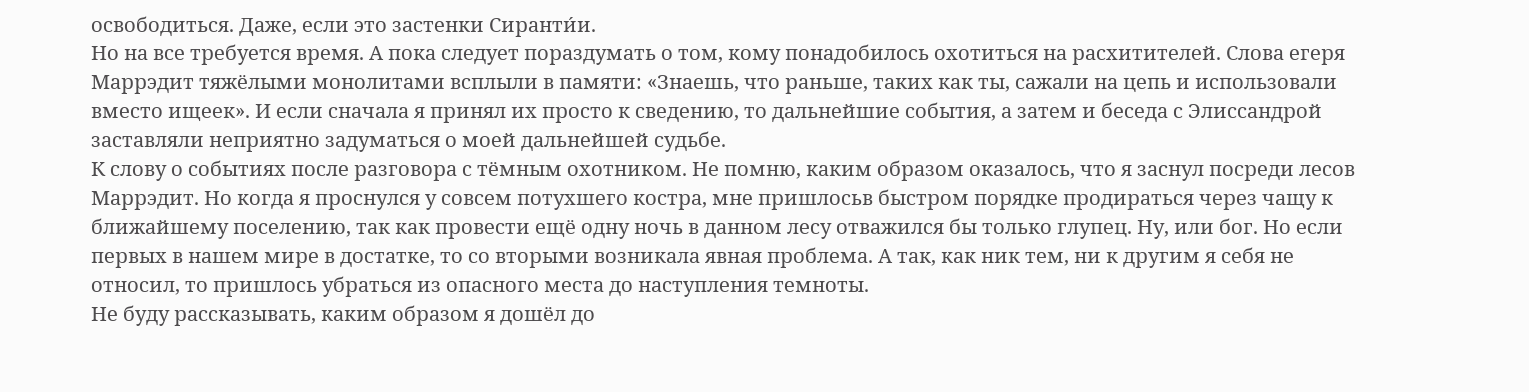освободиться. Даже, если это застенки Сиранти́и.
Но на все требуется время. А пока следует пораздумать о том, кому понадобилось охотиться на расхитителей. Слова егеря Маррэдит тяжёлыми монолитами всплыли в памяти: «Знаешь, что раньше, таких как ты, сажали на цепь и использовали вместо ищеек». И если сначала я принял их просто к сведению, то дальнейшие события, а затем и беседа с Элиссандрой заставляли неприятно задуматься о моей дальнейшей судьбе.
К слову о событиях после разговора с тёмным охотником. Не помню, каким образом оказалось, что я заснул посреди лесов Маррэдит. Но когда я проснулся у совсем потухшего костра, мне пришлосьв быстром порядке продираться через чащу к ближайшему поселению, так как провести ещё одну ночь в данном лесу отважился бы только глупец. Ну, или бог. Но если первых в нашем мире в достатке, то со вторыми возникала явная проблема. А так, как ник тем, ни к другим я себя не относил, то пришлось убраться из опасного места до наступления темноты.
Не буду рассказывать, каким образом я дошёл до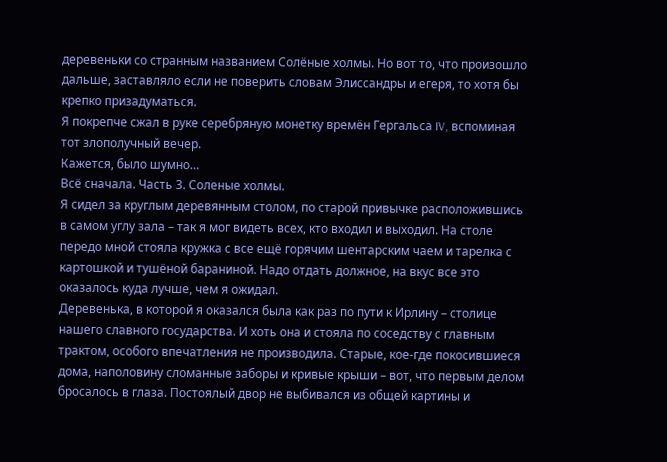деревеньки со странным названием Солёные холмы. Но вот то, что произошло дальше, заставляло если не поверить словам Элиссандры и егеря, то хотя бы крепко призадуматься.
Я покрепче сжал в руке серебряную монетку времён Гергальса IV, вспоминая тот злополучный вечер.
Кажется, было шумно…
Всё сначала. Часть 3. Соленые холмы.
Я сидел за круглым деревянным столом, по старой привычке расположившись в самом углу зала – так я мог видеть всех, кто входил и выходил. На столе передо мной стояла кружка с все ещё горячим шентарским чаем и тарелка с картошкой и тушёной бараниной. Надо отдать должное, на вкус все это оказалось куда лучше, чем я ожидал.
Деревенька, в которой я оказался была как раз по пути к Ирлину – столице нашего славного государства. И хоть она и стояла по соседству с главным трактом, особого впечатления не производила. Старые, кое-где покосившиеся дома, наполовину сломанные заборы и кривые крыши – вот, что первым делом бросалось в глаза. Постоялый двор не выбивался из общей картины и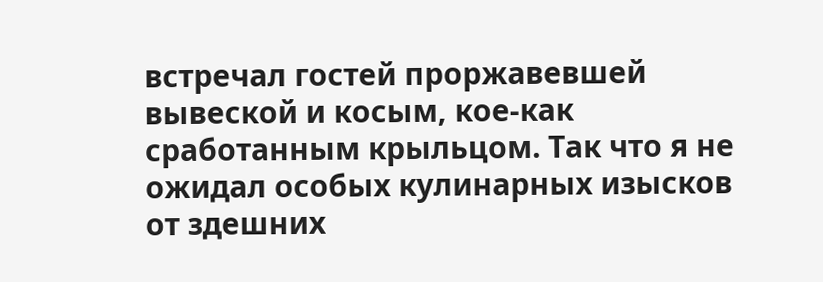встречал гостей проржавевшей вывеской и косым, кое-как сработанным крыльцом. Так что я не ожидал особых кулинарных изысков от здешних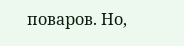поваров. Но,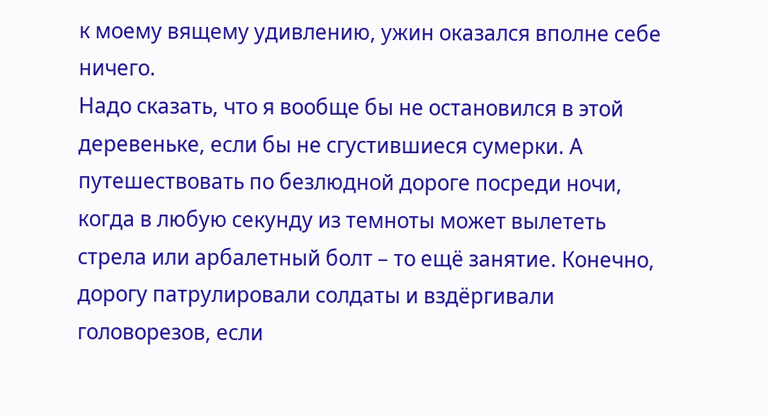к моему вящему удивлению, ужин оказался вполне себе ничего.
Надо сказать, что я вообще бы не остановился в этой деревеньке, если бы не сгустившиеся сумерки. А путешествовать по безлюдной дороге посреди ночи, когда в любую секунду из темноты может вылететь стрела или арбалетный болт – то ещё занятие. Конечно, дорогу патрулировали солдаты и вздёргивали головорезов, если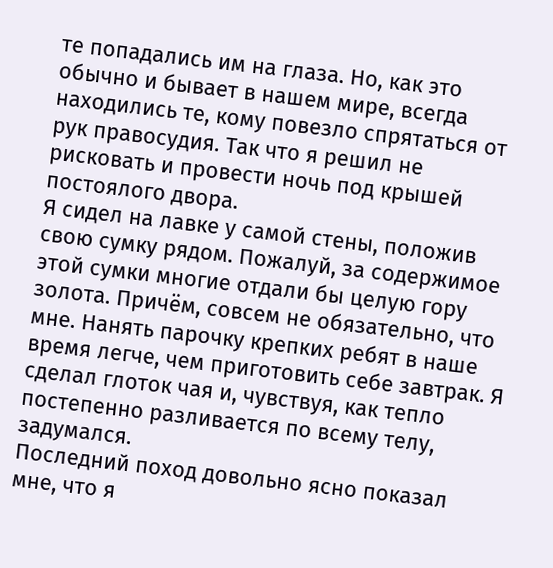те попадались им на глаза. Но, как это обычно и бывает в нашем мире, всегда находились те, кому повезло спрятаться от рук правосудия. Так что я решил не рисковать и провести ночь под крышей постоялого двора.
Я сидел на лавке у самой стены, положив свою сумку рядом. Пожалуй, за содержимое этой сумки многие отдали бы целую гору золота. Причём, совсем не обязательно, что мне. Нанять парочку крепких ребят в наше время легче, чем приготовить себе завтрак. Я сделал глоток чая и, чувствуя, как тепло постепенно разливается по всему телу, задумался.
Последний поход довольно ясно показал мне, что я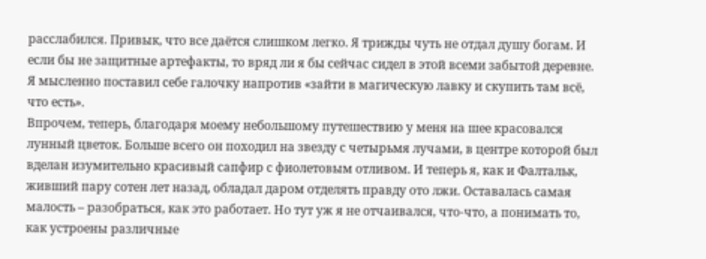расслабился. Привык, что все даётся слишком легко. Я трижды чуть не отдал душу богам. И если бы не защитные артефакты, то вряд ли я бы сейчас сидел в этой всеми забытой деревне. Я мысленно поставил себе галочку напротив «зайти в магическую лавку и скупить там всё, что есть».
Впрочем, теперь, благодаря моему небольшому путешествию у меня на шее красовался лунный цветок. Больше всего он походил на звезду с четырьмя лучами, в центре которой был вделан изумительно красивый сапфир с фиолетовым отливом. И теперь я, как и Фалтальк, живший пару сотен лет назад, обладал даром отделять правду ото лжи. Оставалась самая малость – разобраться, как это работает. Но тут уж я не отчаивался, что-что, а понимать то, как устроены различные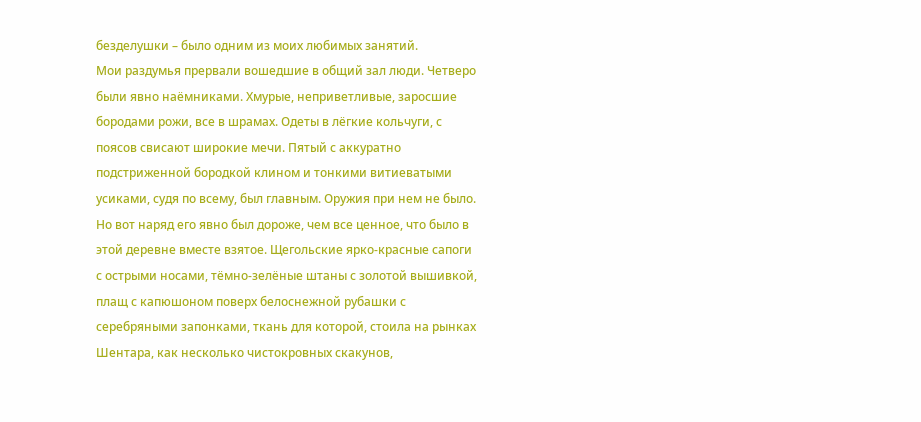безделушки – было одним из моих любимых занятий.
Мои раздумья прервали вошедшие в общий зал люди. Четверо были явно наёмниками. Хмурые, неприветливые, заросшие бородами рожи, все в шрамах. Одеты в лёгкие кольчуги, с поясов свисают широкие мечи. Пятый с аккуратно подстриженной бородкой клином и тонкими витиеватыми усиками, судя по всему, был главным. Оружия при нем не было. Но вот наряд его явно был дороже, чем все ценное, что было в этой деревне вместе взятое. Щегольские ярко-красные сапоги с острыми носами, тёмно-зелёные штаны с золотой вышивкой, плащ с капюшоном поверх белоснежной рубашки с серебряными запонками, ткань для которой, стоила на рынках Шентара, как несколько чистокровных скакунов,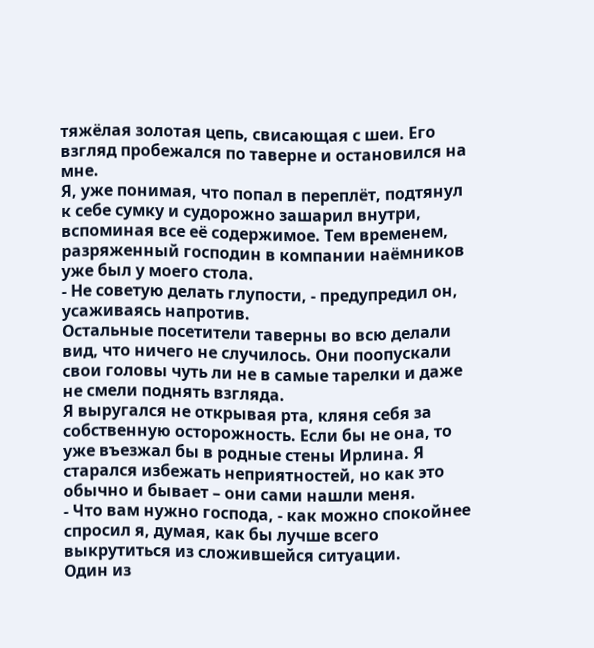тяжёлая золотая цепь, свисающая с шеи. Его взгляд пробежался по таверне и остановился на мне.
Я, уже понимая, что попал в переплёт, подтянул к себе сумку и судорожно зашарил внутри, вспоминая все её содержимое. Тем временем, разряженный господин в компании наёмников уже был у моего стола.
- Не советую делать глупости, - предупредил он, усаживаясь напротив.
Остальные посетители таверны во всю делали вид, что ничего не случилось. Они поопускали свои головы чуть ли не в самые тарелки и даже не смели поднять взгляда.
Я выругался не открывая рта, кляня себя за собственную осторожность. Если бы не она, то уже въезжал бы в родные стены Ирлина. Я старался избежать неприятностей, но как это обычно и бывает – они сами нашли меня.
- Что вам нужно господа, - как можно спокойнее спросил я, думая, как бы лучше всего выкрутиться из сложившейся ситуации.
Один из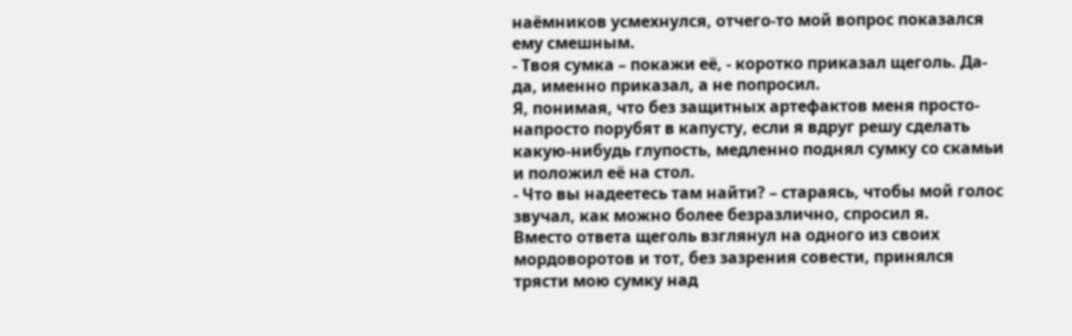наёмников усмехнулся, отчего-то мой вопрос показался ему смешным.
- Твоя сумка – покажи её, - коротко приказал щеголь. Да-да, именно приказал, а не попросил.
Я, понимая, что без защитных артефактов меня просто-напросто порубят в капусту, если я вдруг решу сделать какую-нибудь глупость, медленно поднял сумку со скамьи и положил её на стол.
- Что вы надеетесь там найти? – стараясь, чтобы мой голос звучал, как можно более безразлично, спросил я.
Вместо ответа щеголь взглянул на одного из своих мордоворотов и тот, без зазрения совести, принялся трясти мою сумку над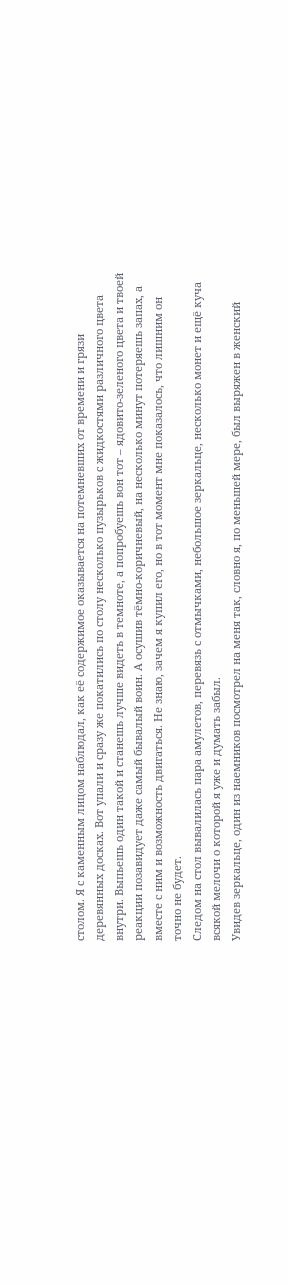столом. Я с каменным лицом наблюдал, как её содержимое оказывается на потемневших от времени и грязи деревянных досках. Вот упали и сразу же покатились по столу несколько пузырьков с жидкостями различного цвета внутри. Выпьешь один такой и станешь лучше видеть в темноте, а попробуешь вон тот – ядовито-зеленого цвета и твоей реакции позавидует даже самый бывалый воин. А осушив тёмно-коричневый, на несколько минут потеряешь запах, а вместе с ним и возможность двигаться. Не знаю, зачем я купил его, но в тот момент мне показалось, что лишним он точно не будет.
Следом на стол вывалилась пара амулетов, перевязь с отмычками, небольшое зеркальце, несколько монет и ещё куча всякой мелочи о которой я уже и думать забыл.
Увидев зеркальце, один из наемников посмотрел на меня так, словно я, по меньшей мере, был выряжен в женский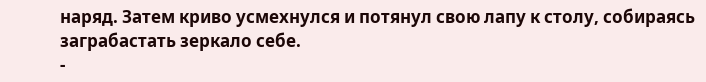наряд. Затем криво усмехнулся и потянул свою лапу к столу, собираясь заграбастать зеркало себе.
-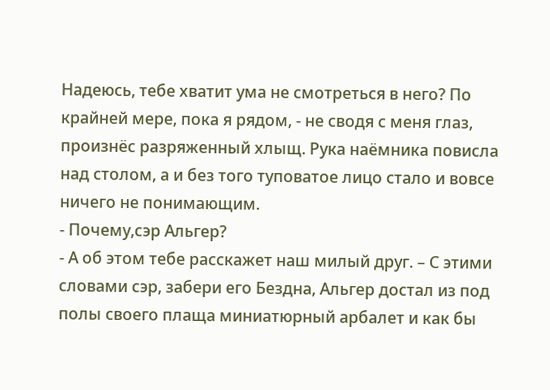Надеюсь, тебе хватит ума не смотреться в него? По крайней мере, пока я рядом, - не сводя с меня глаз, произнёс разряженный хлыщ. Рука наёмника повисла над столом, а и без того туповатое лицо стало и вовсе ничего не понимающим.
- Почему,сэр Альгер?
- А об этом тебе расскажет наш милый друг. – С этими словами сэр, забери его Бездна, Альгер достал из под полы своего плаща миниатюрный арбалет и как бы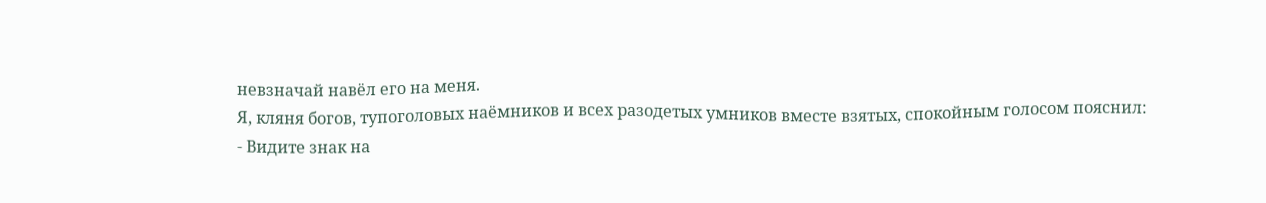невзначай навёл его на меня.
Я, кляня богов, тупоголовых наёмников и всех разодетых умников вместе взятых, спокойным голосом пояснил:
- Видите знак на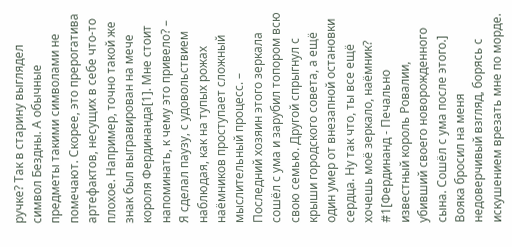ручке? Так в старину выглядел символ Бездны. А обычные предметы такими символами не помечают. Скорее, это прерогатива артефактов, несущих в себе что-то плохое. Например, точно такой же знак был выгравирован на мече короля Фердинанда[1]. Мне стоит напоминать, к чему это привело? – Я сделал паузу, с удовольствием наблюдая, как на тупых рожах наёмников проступает сложный мыслительный процесс. – Последний хозяин этого зеркала сошёл с ума и зарубил топором всю свою семью. Другой спрыгнул с крыши городского совета, а ещё один умер от внезапной остановки сердца. Ну так что, ты все ещё хочешь моё зеркало, наёмник?
#1[Фердинанд - Печально известный король Ровалии, убивший своего новорожденного сына. Сошёл с ума после этого.]
Вояка бросил на меня недоверчивый взгляд, борясь с искушением врезать мне по морде.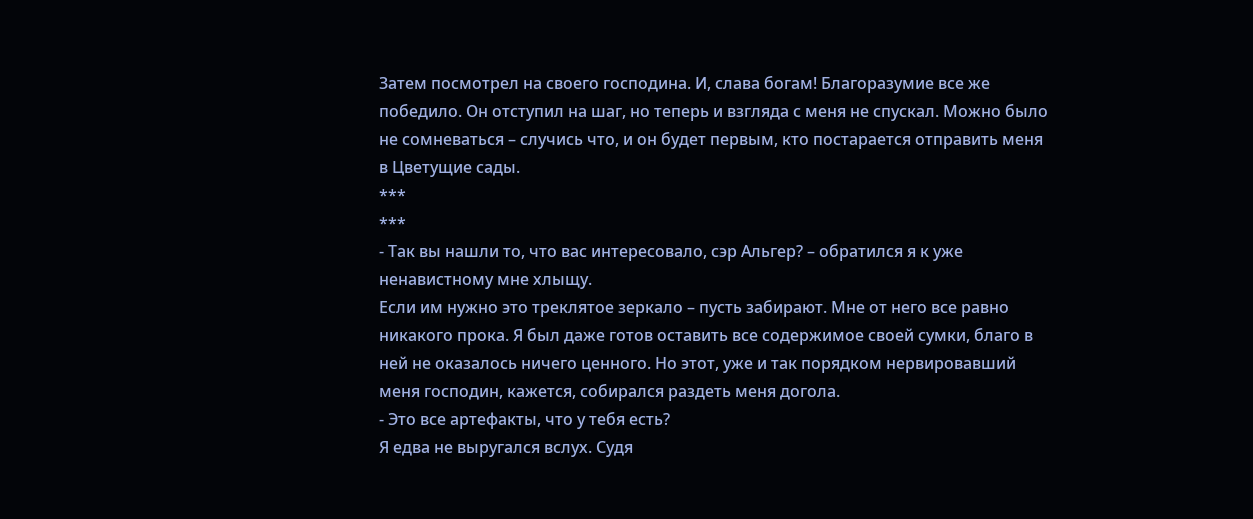Затем посмотрел на своего господина. И, слава богам! Благоразумие все же победило. Он отступил на шаг, но теперь и взгляда с меня не спускал. Можно было не сомневаться – случись что, и он будет первым, кто постарается отправить меня в Цветущие сады.
***
***
- Так вы нашли то, что вас интересовало, сэр Альгер? – обратился я к уже ненавистному мне хлыщу.
Если им нужно это треклятое зеркало – пусть забирают. Мне от него все равно никакого прока. Я был даже готов оставить все содержимое своей сумки, благо в ней не оказалось ничего ценного. Но этот, уже и так порядком нервировавший меня господин, кажется, собирался раздеть меня догола.
- Это все артефакты, что у тебя есть?
Я едва не выругался вслух. Судя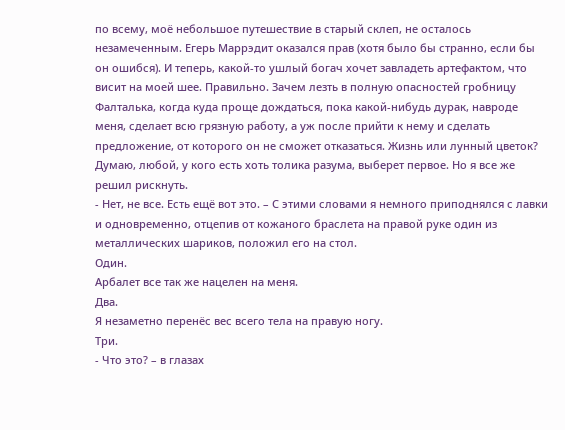по всему, моё небольшое путешествие в старый склеп, не осталось незамеченным. Егерь Маррэдит оказался прав (хотя было бы странно, если бы он ошибся). И теперь, какой-то ушлый богач хочет завладеть артефактом, что висит на моей шее. Правильно. Зачем лезть в полную опасностей гробницу Фалталька, когда куда проще дождаться, пока какой-нибудь дурак, навроде меня, сделает всю грязную работу, а уж после прийти к нему и сделать предложение, от которого он не сможет отказаться. Жизнь или лунный цветок? Думаю, любой, у кого есть хоть толика разума, выберет первое. Но я все же решил рискнуть.
- Нет, не все. Есть ещё вот это. – С этими словами я немного приподнялся с лавки и одновременно, отцепив от кожаного браслета на правой руке один из металлических шариков, положил его на стол.
Один.
Арбалет все так же нацелен на меня.
Два.
Я незаметно перенёс вес всего тела на правую ногу.
Три.
- Что это? – в глазах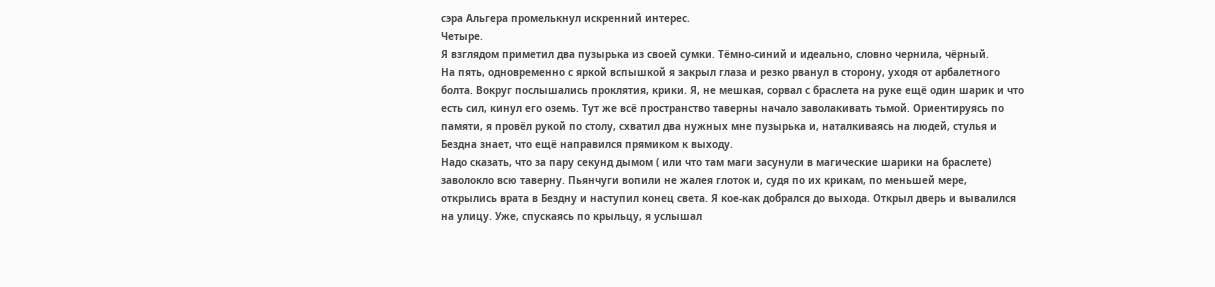сэра Альгера промелькнул искренний интерес.
Четыре.
Я взглядом приметил два пузырька из своей сумки. Тёмно-синий и идеально, словно чернила, чёрный.
На пять, одновременно с яркой вспышкой я закрыл глаза и резко рванул в сторону, уходя от арбалетного болта. Вокруг послышались проклятия, крики. Я, не мешкая, сорвал с браслета на руке ещё один шарик и что есть сил, кинул его оземь. Тут же всё пространство таверны начало заволакивать тьмой. Ориентируясь по памяти, я провёл рукой по столу, схватил два нужных мне пузырька и, наталкиваясь на людей, стулья и Бездна знает, что ещё направился прямиком к выходу.
Надо сказать, что за пару секунд дымом ( или что там маги засунули в магические шарики на браслете) заволокло всю таверну. Пьянчуги вопили не жалея глоток и, судя по их крикам, по меньшей мере, открылись врата в Бездну и наступил конец света. Я кое-как добрался до выхода. Открыл дверь и вывалился на улицу. Уже, спускаясь по крыльцу, я услышал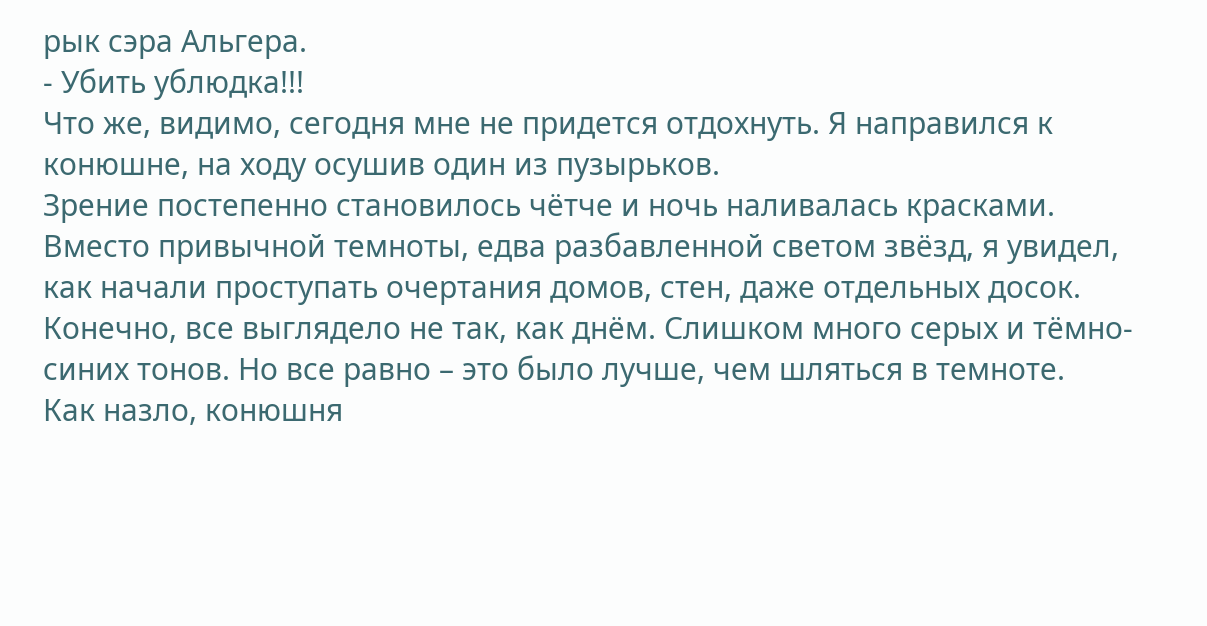рык сэра Альгера.
- Убить ублюдка!!!
Что же, видимо, сегодня мне не придется отдохнуть. Я направился к конюшне, на ходу осушив один из пузырьков.
Зрение постепенно становилось чётче и ночь наливалась красками. Вместо привычной темноты, едва разбавленной светом звёзд, я увидел, как начали проступать очертания домов, стен, даже отдельных досок. Конечно, все выглядело не так, как днём. Слишком много серых и тёмно-синих тонов. Но все равно – это было лучше, чем шляться в темноте.
Как назло, конюшня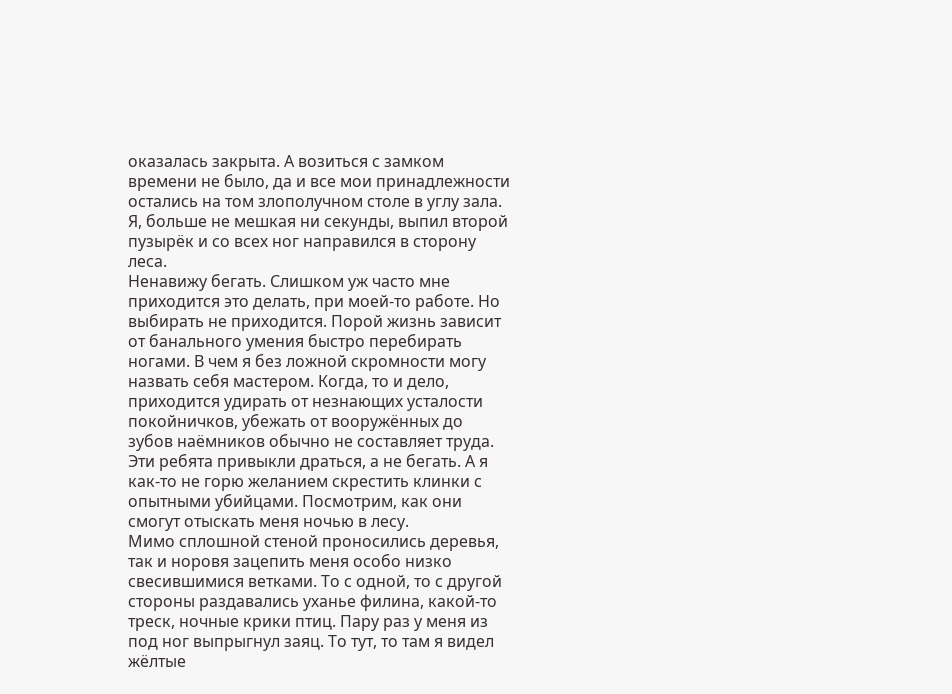оказалась закрыта. А возиться с замком времени не было, да и все мои принадлежности остались на том злополучном столе в углу зала. Я, больше не мешкая ни секунды, выпил второй пузырёк и со всех ног направился в сторону леса.
Ненавижу бегать. Слишком уж часто мне приходится это делать, при моей-то работе. Но выбирать не приходится. Порой жизнь зависит от банального умения быстро перебирать ногами. В чем я без ложной скромности могу назвать себя мастером. Когда, то и дело, приходится удирать от незнающих усталости покойничков, убежать от вооружённых до зубов наёмников обычно не составляет труда. Эти ребята привыкли драться, а не бегать. А я как-то не горю желанием скрестить клинки с опытными убийцами. Посмотрим, как они смогут отыскать меня ночью в лесу.
Мимо сплошной стеной проносились деревья, так и норовя зацепить меня особо низко свесившимися ветками. То с одной, то с другой стороны раздавались уханье филина, какой-то треск, ночные крики птиц. Пару раз у меня из под ног выпрыгнул заяц. То тут, то там я видел жёлтые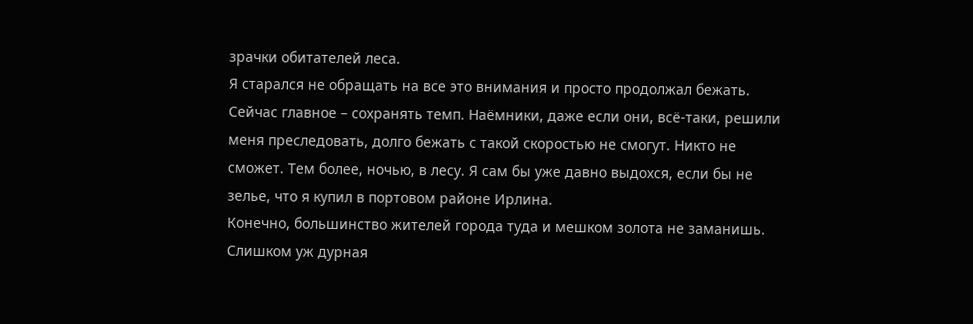зрачки обитателей леса.
Я старался не обращать на все это внимания и просто продолжал бежать. Сейчас главное – сохранять темп. Наёмники, даже если они, всё-таки, решили меня преследовать, долго бежать с такой скоростью не смогут. Никто не сможет. Тем более, ночью, в лесу. Я сам бы уже давно выдохся, если бы не зелье, что я купил в портовом районе Ирлина.
Конечно, большинство жителей города туда и мешком золота не заманишь. Слишком уж дурная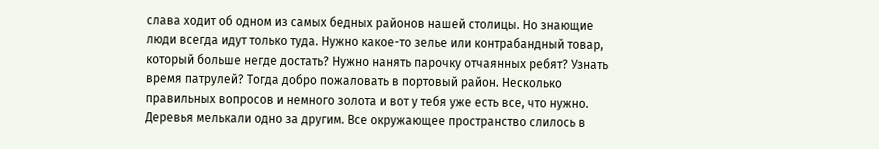слава ходит об одном из самых бедных районов нашей столицы. Но знающие люди всегда идут только туда. Нужно какое-то зелье или контрабандный товар, который больше негде достать? Нужно нанять парочку отчаянных ребят? Узнать время патрулей? Тогда добро пожаловать в портовый район. Несколько правильных вопросов и немного золота и вот у тебя уже есть все, что нужно.
Деревья мелькали одно за другим. Все окружающее пространство слилось в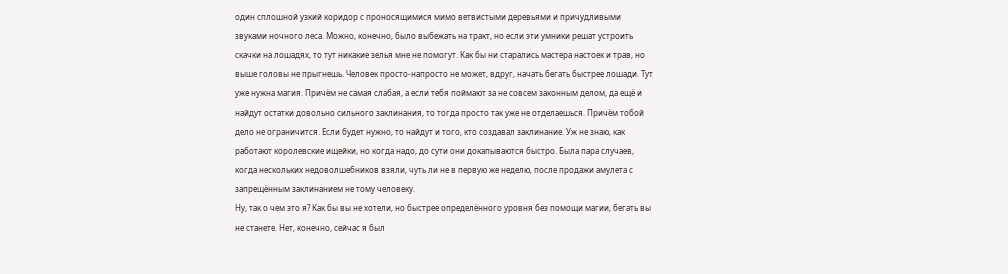один сплошной узкий коридор с проносящимися мимо ветвистыми деревьями и причудливыми звуками ночного леса. Можно, конечно, было выбежать на тракт, но если эти умники решат устроить скачки на лошадях, то тут никакие зелья мне не помогут. Как бы ни старались мастера настоек и трав, но выше головы не прыгнешь. Человек просто-напросто не может, вдруг, начать бегать быстрее лошади. Тут уже нужна магия. Причём не самая слабая, а если тебя поймают за не совсем законным делом, да ещё и найдут остатки довольно сильного заклинания, то тогда просто так уже не отделаешься. Причём тобой дело не ограничится. Если будет нужно, то найдут и того, кто создавал заклинание. Уж не знаю, как работают королевские ищейки, но когда надо, до сути они докапываются быстро. Была пара случаев, когда нескольких недоволшебников взяли, чуть ли не в первую же неделю, после продажи амулета с запрещённым заклинанием не тому человеку.
Ну, так о чем это я? Как бы вы не хотели, но быстрее определённого уровня без помощи магии, бегать вы не станете. Нет, конечно, сейчас я был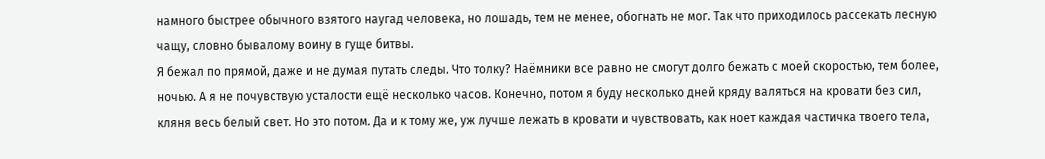намного быстрее обычного взятого наугад человека, но лошадь, тем не менее, обогнать не мог. Так что приходилось рассекать лесную чащу, словно бывалому воину в гуще битвы.
Я бежал по прямой, даже и не думая путать следы. Что толку? Наёмники все равно не смогут долго бежать с моей скоростью, тем более, ночью. А я не почувствую усталости ещё несколько часов. Конечно, потом я буду несколько дней кряду валяться на кровати без сил, кляня весь белый свет. Но это потом. Да и к тому же, уж лучше лежать в кровати и чувствовать, как ноет каждая частичка твоего тела,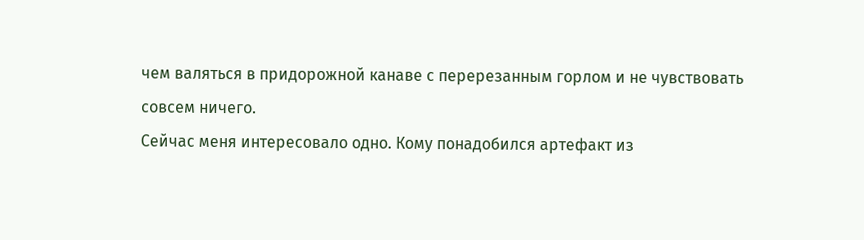чем валяться в придорожной канаве с перерезанным горлом и не чувствовать совсем ничего.
Сейчас меня интересовало одно. Кому понадобился артефакт из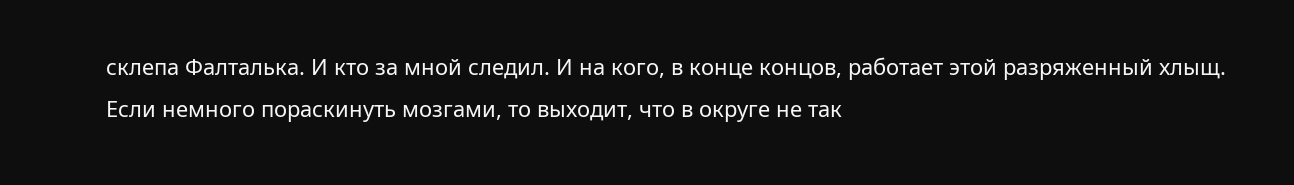склепа Фалталька. И кто за мной следил. И на кого, в конце концов, работает этой разряженный хлыщ.
Если немного пораскинуть мозгами, то выходит, что в округе не так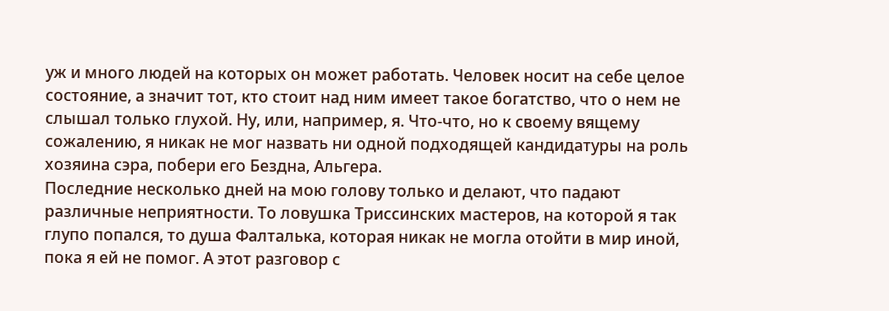уж и много людей на которых он может работать. Человек носит на себе целое состояние, а значит тот, кто стоит над ним имеет такое богатство, что о нем не слышал только глухой. Ну, или, например, я. Что-что, но к своему вящему сожалению, я никак не мог назвать ни одной подходящей кандидатуры на роль хозяина сэра, побери его Бездна, Альгера.
Последние несколько дней на мою голову только и делают, что падают различные неприятности. То ловушка Триссинских мастеров, на которой я так глупо попался, то душа Фалталька, которая никак не могла отойти в мир иной, пока я ей не помог. А этот разговор с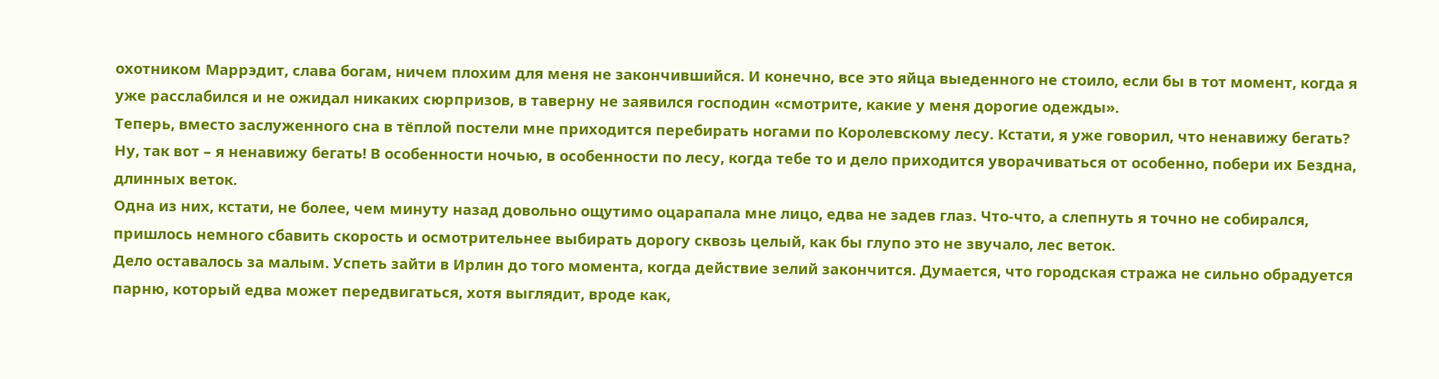охотником Маррэдит, слава богам, ничем плохим для меня не закончившийся. И конечно, все это яйца выеденного не стоило, если бы в тот момент, когда я уже расслабился и не ожидал никаких сюрпризов, в таверну не заявился господин «смотрите, какие у меня дорогие одежды».
Теперь, вместо заслуженного сна в тёплой постели мне приходится перебирать ногами по Королевскому лесу. Кстати, я уже говорил, что ненавижу бегать? Ну, так вот – я ненавижу бегать! В особенности ночью, в особенности по лесу, когда тебе то и дело приходится уворачиваться от особенно, побери их Бездна, длинных веток.
Одна из них, кстати, не более, чем минуту назад довольно ощутимо оцарапала мне лицо, едва не задев глаз. Что-что, а слепнуть я точно не собирался, пришлось немного сбавить скорость и осмотрительнее выбирать дорогу сквозь целый, как бы глупо это не звучало, лес веток.
Дело оставалось за малым. Успеть зайти в Ирлин до того момента, когда действие зелий закончится. Думается, что городская стража не сильно обрадуется парню, который едва может передвигаться, хотя выглядит, вроде как,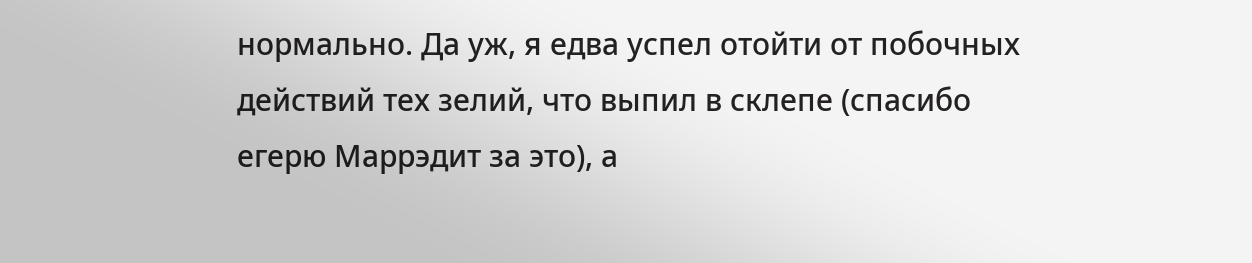нормально. Да уж, я едва успел отойти от побочных действий тех зелий, что выпил в склепе (спасибо егерю Маррэдит за это), а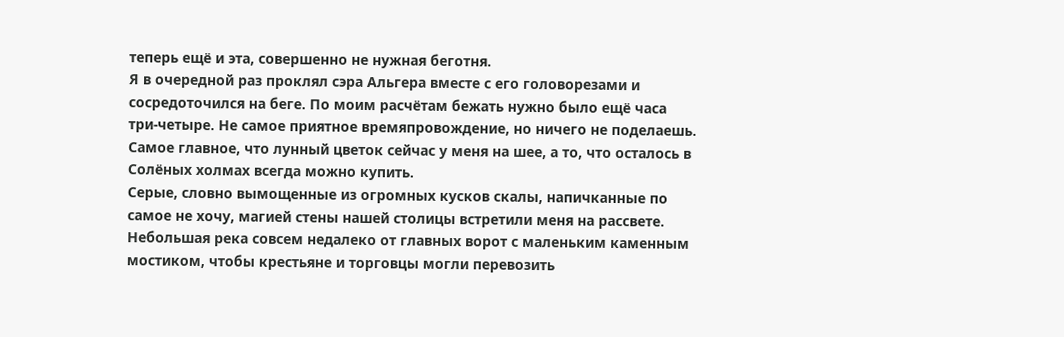теперь ещё и эта, совершенно не нужная беготня.
Я в очередной раз проклял сэра Альгера вместе с его головорезами и сосредоточился на беге. По моим расчётам бежать нужно было ещё часа три-четыре. Не самое приятное времяпровождение, но ничего не поделаешь. Самое главное, что лунный цветок сейчас у меня на шее, а то, что осталось в Солёных холмах всегда можно купить.
Серые, словно вымощенные из огромных кусков скалы, напичканные по самое не хочу, магией стены нашей столицы встретили меня на рассвете. Небольшая река совсем недалеко от главных ворот с маленьким каменным мостиком, чтобы крестьяне и торговцы могли перевозить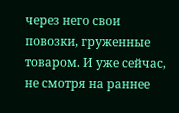через него свои повозки, груженные товаром. И уже сейчас, не смотря на раннее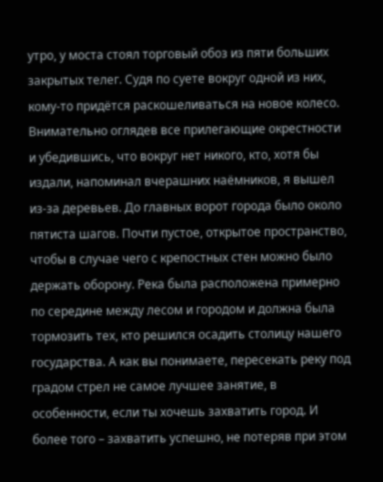утро, у моста стоял торговый обоз из пяти больших закрытых телег. Судя по суете вокруг одной из них, кому-то придётся раскошеливаться на новое колесо.
Внимательно оглядев все прилегающие окрестности и убедившись, что вокруг нет никого, кто, хотя бы издали, напоминал вчерашних наёмников, я вышел из-за деревьев. До главных ворот города было около пятиста шагов. Почти пустое, открытое пространство, чтобы в случае чего с крепостных стен можно было держать оборону. Река была расположена примерно по середине между лесом и городом и должна была тормозить тех, кто решился осадить столицу нашего государства. А как вы понимаете, пересекать реку под градом стрел не самое лучшее занятие, в особенности, если ты хочешь захватить город. И более того – захватить успешно, не потеряв при этом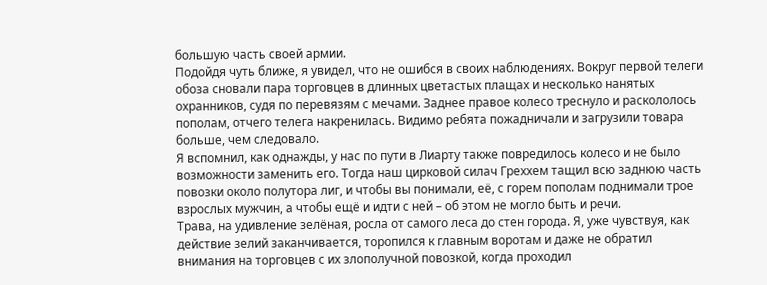большую часть своей армии.
Подойдя чуть ближе, я увидел, что не ошибся в своих наблюдениях. Вокруг первой телеги обоза сновали пара торговцев в длинных цветастых плащах и несколько нанятых охранников, судя по перевязям с мечами. Заднее правое колесо треснуло и раскололось пополам, отчего телега накренилась. Видимо ребята пожадничали и загрузили товара больше, чем следовало.
Я вспомнил, как однажды, у нас по пути в Лиарту также повредилось колесо и не было возможности заменить его. Тогда наш цирковой силач Греххем тащил всю заднюю часть повозки около полутора лиг, и чтобы вы понимали, её, с горем пополам поднимали трое взрослых мужчин, а чтобы ещё и идти с ней – об этом не могло быть и речи.
Трава, на удивление зелёная, росла от самого леса до стен города. Я, уже чувствуя, как действие зелий заканчивается, торопился к главным воротам и даже не обратил внимания на торговцев с их злополучной повозкой, когда проходил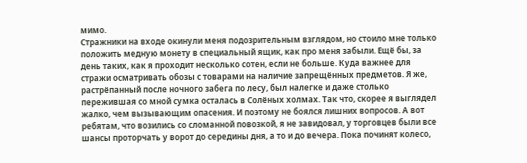мимо.
Стражники на входе окинули меня подозрительным взглядом, но стоило мне только положить медную монету в специальный ящик, как про меня забыли. Ещё бы, за день таких, как я проходит несколько сотен, если не больше. Куда важнее для стражи осматривать обозы с товарами на наличие запрещённых предметов. Я же, растрёпанный после ночного забега по лесу, был налегке и даже столько пережившая со мной сумка осталась в Солёных холмах. Так что, скорее я выглядел жалко, чем вызывающим опасения. И поэтому не боялся лишних вопросов. А вот ребятам, что возились со сломанной повозкой, я не завидовал, у торговцев были все шансы проторчать у ворот до середины дня, а то и до вечера. Пока починят колесо,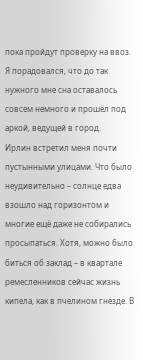пока пройдут проверку на ввоз.
Я порадовался, что до так нужного мне сна оставалось совсем немного и прошёл под аркой, ведущей в город.
Ирлин встретил меня почти пустынными улицами. Что было неудивительно – солнце едва взошло над горизонтом и многие ещё даже не собирались просыпаться. Хотя, можно было биться об заклад – в квартале ремесленников сейчас жизнь кипела, как в пчелином гнезде. В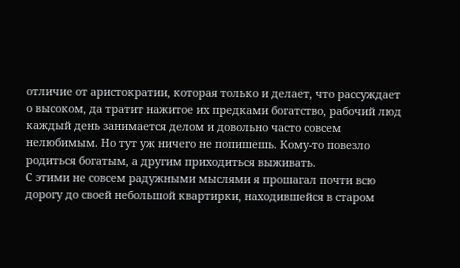отличие от аристократии, которая только и делает, что рассуждает о высоком, да тратит нажитое их предками богатство, рабочий люд каждый день занимается делом и довольно часто совсем нелюбимым. Но тут уж ничего не попишешь. Кому-то повезло родиться богатым, а другим приходиться выживать.
С этими не совсем радужными мыслями я прошагал почти всю дорогу до своей небольшой квартирки, находившейся в старом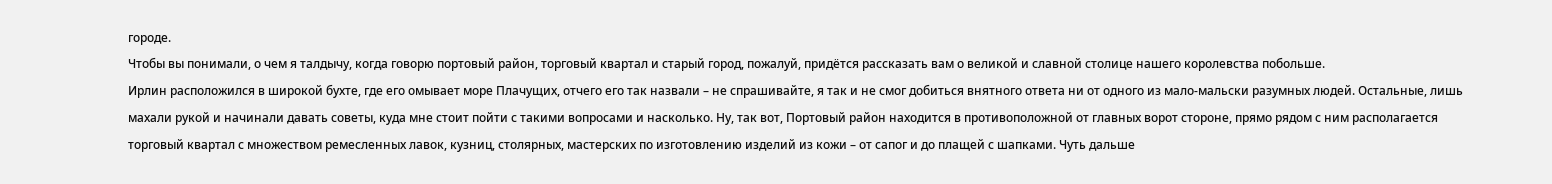городе.
Чтобы вы понимали, о чем я талдычу, когда говорю портовый район, торговый квартал и старый город, пожалуй, придётся рассказать вам о великой и славной столице нашего королевства побольше.
Ирлин расположился в широкой бухте, где его омывает море Плачущих, отчего его так назвали – не спрашивайте, я так и не смог добиться внятного ответа ни от одного из мало-мальски разумных людей. Остальные, лишь махали рукой и начинали давать советы, куда мне стоит пойти с такими вопросами и насколько. Ну, так вот, Портовый район находится в противоположной от главных ворот стороне, прямо рядом с ним располагается торговый квартал с множеством ремесленных лавок, кузниц, столярных, мастерских по изготовлению изделий из кожи – от сапог и до плащей с шапками. Чуть дальше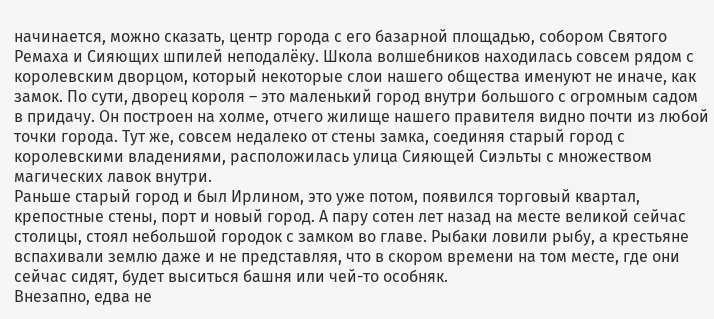начинается, можно сказать, центр города с его базарной площадью, собором Святого Ремаха и Сияющих шпилей неподалёку. Школа волшебников находилась совсем рядом с королевским дворцом, который некоторые слои нашего общества именуют не иначе, как замок. По сути, дворец короля – это маленький город внутри большого с огромным садом в придачу. Он построен на холме, отчего жилище нашего правителя видно почти из любой точки города. Тут же, совсем недалеко от стены замка, соединяя старый город с королевскими владениями, расположилась улица Сияющей Сиэльты с множеством магических лавок внутри.
Раньше старый город и был Ирлином, это уже потом, появился торговый квартал, крепостные стены, порт и новый город. А пару сотен лет назад на месте великой сейчас столицы, стоял небольшой городок с замком во главе. Рыбаки ловили рыбу, а крестьяне вспахивали землю даже и не представляя, что в скором времени на том месте, где они сейчас сидят, будет выситься башня или чей-то особняк.
Внезапно, едва не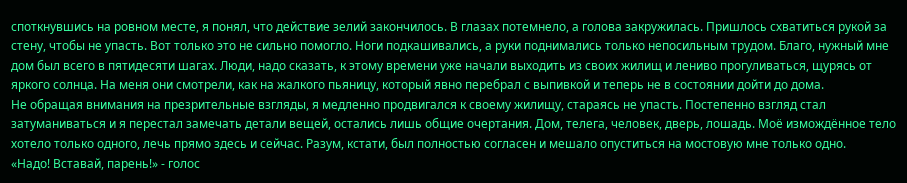споткнувшись на ровном месте, я понял, что действие зелий закончилось. В глазах потемнело, а голова закружилась. Пришлось схватиться рукой за стену, чтобы не упасть. Вот только это не сильно помогло. Ноги подкашивались, а руки поднимались только непосильным трудом. Благо, нужный мне дом был всего в пятидесяти шагах. Люди, надо сказать, к этому времени уже начали выходить из своих жилищ и лениво прогуливаться, щурясь от яркого солнца. На меня они смотрели, как на жалкого пьяницу, который явно перебрал с выпивкой и теперь не в состоянии дойти до дома.
Не обращая внимания на презрительные взгляды, я медленно продвигался к своему жилищу, стараясь не упасть. Постепенно взгляд стал затуманиваться и я перестал замечать детали вещей, остались лишь общие очертания. Дом, телега, человек, дверь, лошадь. Моё измождённое тело хотело только одного, лечь прямо здесь и сейчас. Разум, кстати, был полностью согласен и мешало опуститься на мостовую мне только одно.
«Надо! Вставай, парень!» - голос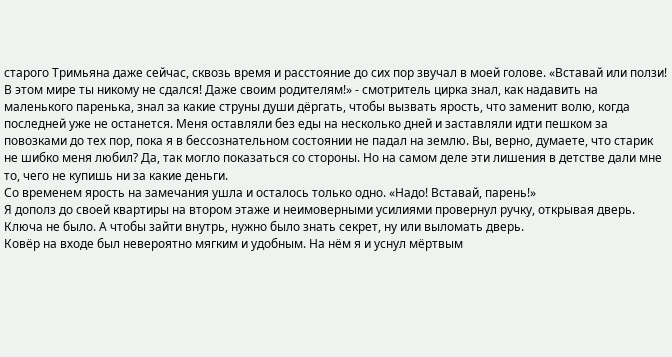старого Тримьяна даже сейчас, сквозь время и расстояние до сих пор звучал в моей голове. «Вставай или ползи! В этом мире ты никому не сдался! Даже своим родителям!» - смотритель цирка знал, как надавить на маленького паренька, знал за какие струны души дёргать, чтобы вызвать ярость, что заменит волю, когда последней уже не останется. Меня оставляли без еды на несколько дней и заставляли идти пешком за повозками до тех пор, пока я в бессознательном состоянии не падал на землю. Вы, верно, думаете, что старик не шибко меня любил? Да, так могло показаться со стороны. Но на самом деле эти лишения в детстве дали мне то, чего не купишь ни за какие деньги.
Со временем ярость на замечания ушла и осталось только одно. «Надо! Вставай, парень!»
Я дополз до своей квартиры на втором этаже и неимоверными усилиями провернул ручку, открывая дверь. Ключа не было. А чтобы зайти внутрь, нужно было знать секрет, ну или выломать дверь.
Ковёр на входе был невероятно мягким и удобным. На нём я и уснул мёртвым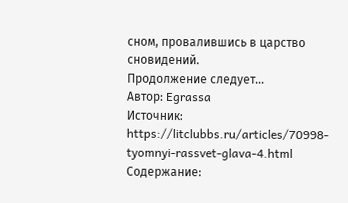сном, провалившись в царство сновидений.
Продолжение следует...
Автор: Egrassa
Источник: https://litclubbs.ru/articles/70998-tyomnyi-rassvet-glava-4.html
Содержание: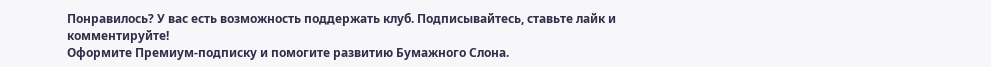Понравилось? У вас есть возможность поддержать клуб. Подписывайтесь, ставьте лайк и комментируйте!
Оформите Премиум-подписку и помогите развитию Бумажного Слона.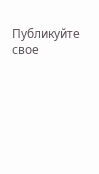Публикуйте свое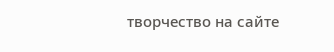творчество на сайте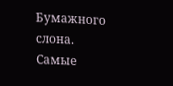Бумажного слона. Самые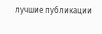лучшие публикации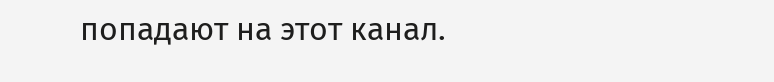попадают на этот канал.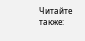Читайте также: